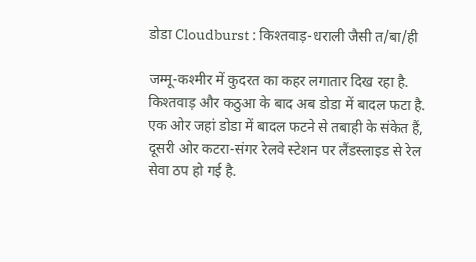डोडा Cloudburst : किश्तवाड़-धराली जैसी त/बा/ही

जम्मू-कश्मीर में कुदरत का कहर लगातार दिख रहा है. किश्तवाड़ और कठुआ के बाद अब डोडा में बादल फटा है. एक ओर जहां डोडा में बादल फटने से तबाही के संकेत हैं, दूसरी ओर कटरा-संगर रेलवे स्टेशन पर लैंडस्लाइड से रेल सेवा ठप हो गई है.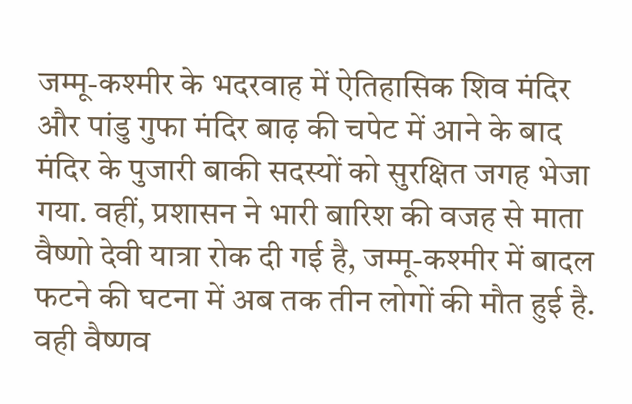जम्मू-कश्मीर के भदरवाह में ऐतिहासिक शिव मंदिर और पांडु गुफा मंदिर बाढ़ की चपेट में आने के बाद मंदिर के पुजारी बाकी सदस्यों को सुरक्षित जगह भेजा गया. वहीं, प्रशासन ने भारी बारिश की वजह से माता वैष्णो देवी यात्रा रोक दी गई है, जम्मू-कश्मीर में बादल फटने की घटना में अब तक तीन लोगों की मौत हुई है. वही वैष्णव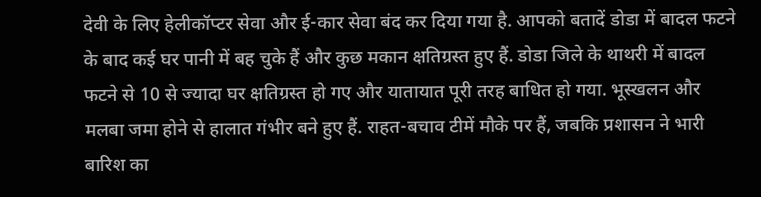देवी के लिए हेलीकॉप्टर सेवा और ई-कार सेवा बंद कर दिया गया है. आपको बतादें डोडा में बादल फटने के बाद कई घर पानी में बह चुके हैं और कुछ मकान क्षतिग्रस्त हुए हैं. डोडा जिले के थाथरी में बादल फटने से 10 से ज्यादा घर क्षतिग्रस्त हो गए और यातायात पूरी तरह बाधित हो गया. भूस्खलन और मलबा जमा होने से हालात गंभीर बने हुए हैं. राहत-बचाव टीमें मौके पर हैं, जबकि प्रशासन ने भारी बारिश का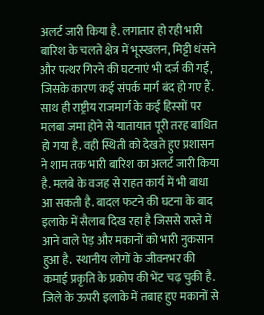अलर्ट जारी किया है. लगातार हो रही भारी बारिश के चलते क्षेत्र में भूस्खलन, मिट्टी धंसने और पत्थर गिरने की घटनाएं भी दर्ज की गईं, जिसके कारण कई संपर्क मार्ग बंद हो गए हैं. साथ ही राष्ट्रीय राजमार्ग के कई हिस्सों पर मलबा जमा होने से यातायात पूरी तरह बाधित हो गया है. वही स्थिती को देखते हुए प्रशासन ने शाम तक भारी बारिश का अलर्ट जारी किया है. मलबे के वजह से राहत कार्य में भी बाधा आ सकती है. बादल फटने की घटना के बाद इलाके में सैलाब दिख रहा है जिससे रास्ते में आने वाले पेड़ और मकानों को भारी नुकसान हुआ है.  स्थानीय लोगों के जीवनभर की कमाई प्रकृति के प्रकोप की भेंट चढ़ चुकी है. जिले के ऊपरी इलाके में तबाह हुए मकानों से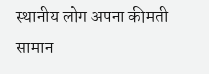स्थानीय लोग अपना कीमती सामान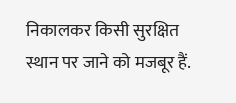निकालकर किसी सुरक्षित स्थान पर जाने को मजबूर हैं.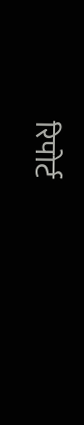रिपोर्ट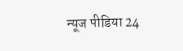न्यूज पीडिया 24